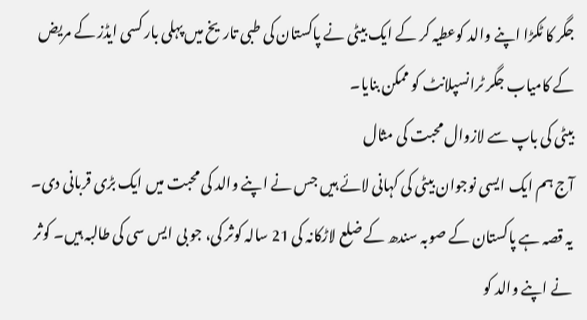جگر کا ٹکڑا اپنے والد کوعطیہ کر کے ایک بیٹی نے پاکستان کی طبی تاریخ میں پہلی بار کسی ایڈز کے مریض کے کامیاب جگر ٹرانسپلانٹ کو ممکن بنایا۔
بیٹی کی باپ سے لازوال محبت کی مثال
آج ہم ایک ایسی نوجوان بیٹی کی کہانی لائے ہیں جس نے اپنے والد کی محبت میں ایک بڑی قربانی دی۔
یہ قصہ ہے پاکستان کے صوبہ سندھ کے ضلع لاڑکانہ کی 21 سالہ کوثر کی، جو بی ایس سی کی طالبہ ہیں۔ کوثر نے اپنے والد کو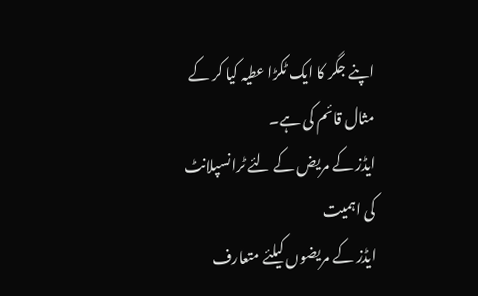اپنے جگر کا ایک ٹکڑا عطیہ کیا کر کے مثال قائم کی ہے۔
ایڈز کے مریض کے لئے ٹرانسپلانٹ کی اہمیت
ایڈز کے مریضوں کیلئے متعارف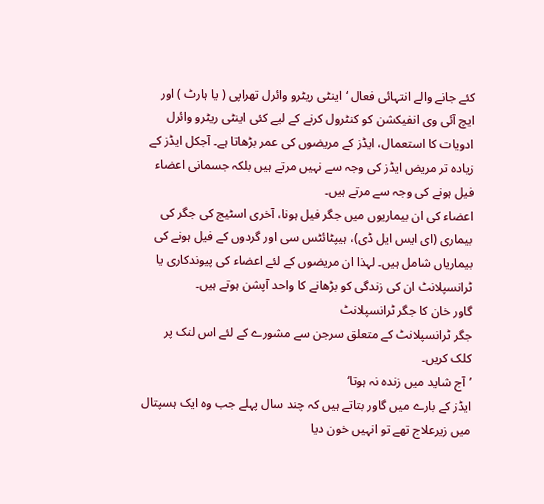کئے جانے والے انتہائی فعال ‘اینٹی ریٹرو وائرل تھراپی ( یا ہارٹ ) اور ایچ آئی وی انفیکشن کو کنٹرول کرنے کے لیے کئی اینٹی ریٹرو وائرل ادویات کا استعمال، ایڈز کے مریضوں کی عمر بڑھاتا ہے۔ آجکل ایڈز کے زیادہ تر مریض ایڈز کی وجہ سے نہیں مرتے ہیں بلکہ جسمانی اعضاء فیل ہونے کی وجہ سے مرتے ہیں۔
اعضاء کی ان بیماریوں میں جگر فیل ہونا، آخری اسٹیج کی جگر کی بیماری (ای ایس ایل ڈی)، ہیپٹائٹس سی اور گردوں کے فیل ہونے کی بیماریاں شامل ہیں۔ لہذا ان مریضوں کے لئے اعضاء کی پیوندکاری یا ٹرانسپلانٹ ان کی زندگی کو بڑھانے کا واحد آپشن ہوتے ہیں۔
گاور خان کا جگر ٹرانسپلانٹ
جگر ٹرانسپلانٹ کے متعلق سرجن سے مشورے کے لئے اس لنک پر کلک کریں۔
’آج شاید میں زندہ نہ ہوتا‘
ایڈز کے بارے میں گاور بتاتے ہیں کہ چند سال پہلے جب وہ ایک ہسپتال میں زیرعلاج تھے تو انہیں خون دیا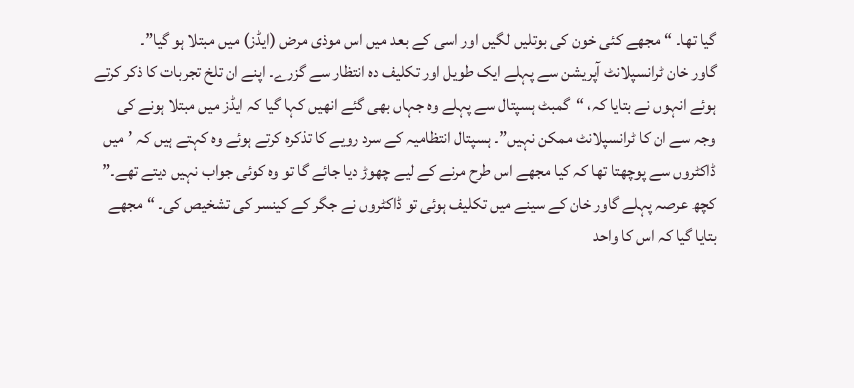گیا تھا۔ “مجھے کئی خون کی بوتلیں لگیں اور اسی کے بعد میں اس موذی مرض (ایڈز) میں مبتلا ہو گیا”۔
گاور خان ٹرانسپلانٹ آپریشن سے پہلے ایک طویل اور تکلیف دہ انتظار سے گزرے۔ اپنے ان تلخ تجربات کا ذکر کرتے ہوئے انہوں نے بتایا کہ، “گمبٹ ہسپتال سے پہلے وہ جہاں بھی گئے انھیں کہا گیا کہ ایڈز میں مبتلا ہونے کی وجہ سے ان کا ٹرانسپلانٹ ممکن نہیں”۔ ہسپتال انتظامیہ کے سرد رویے کا تذکرہ کرتے ہوئے وہ کہتے ہیں کہ ’میں ڈاکٹروں سے پوچھتا تھا کہ کیا مجھے اس طرح مرنے کے لیے چھوڑ دیا جائے گا تو وہ کوئی جواب نہیں دیتے تھے۔”
کچھ عرصہ پہلے گاور خان کے سینے میں تکلیف ہوئی تو ڈاکٹروں نے جگر کے کینسر کی تشخیص کی۔ “مجھے بتایا گیا کہ اس کا واحد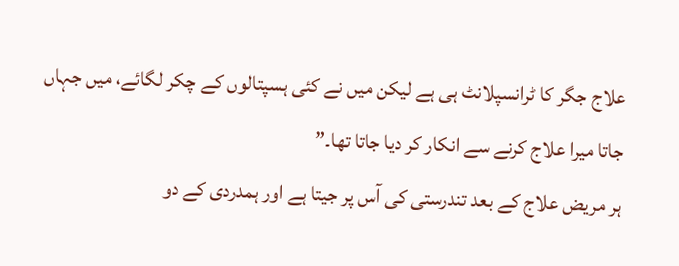علاج جگر کا ٹرانسپلانٹ ہی ہے لیکن میں نے کئی ہسپتالوں کے چکر لگائے، میں جہاں جاتا میرا علاج کرنے سے انکار کر دیا جاتا تھا۔”
ہر مریض علاج کے بعد تندرستی کی آس پر جیتا ہے اور ہمدردی کے دو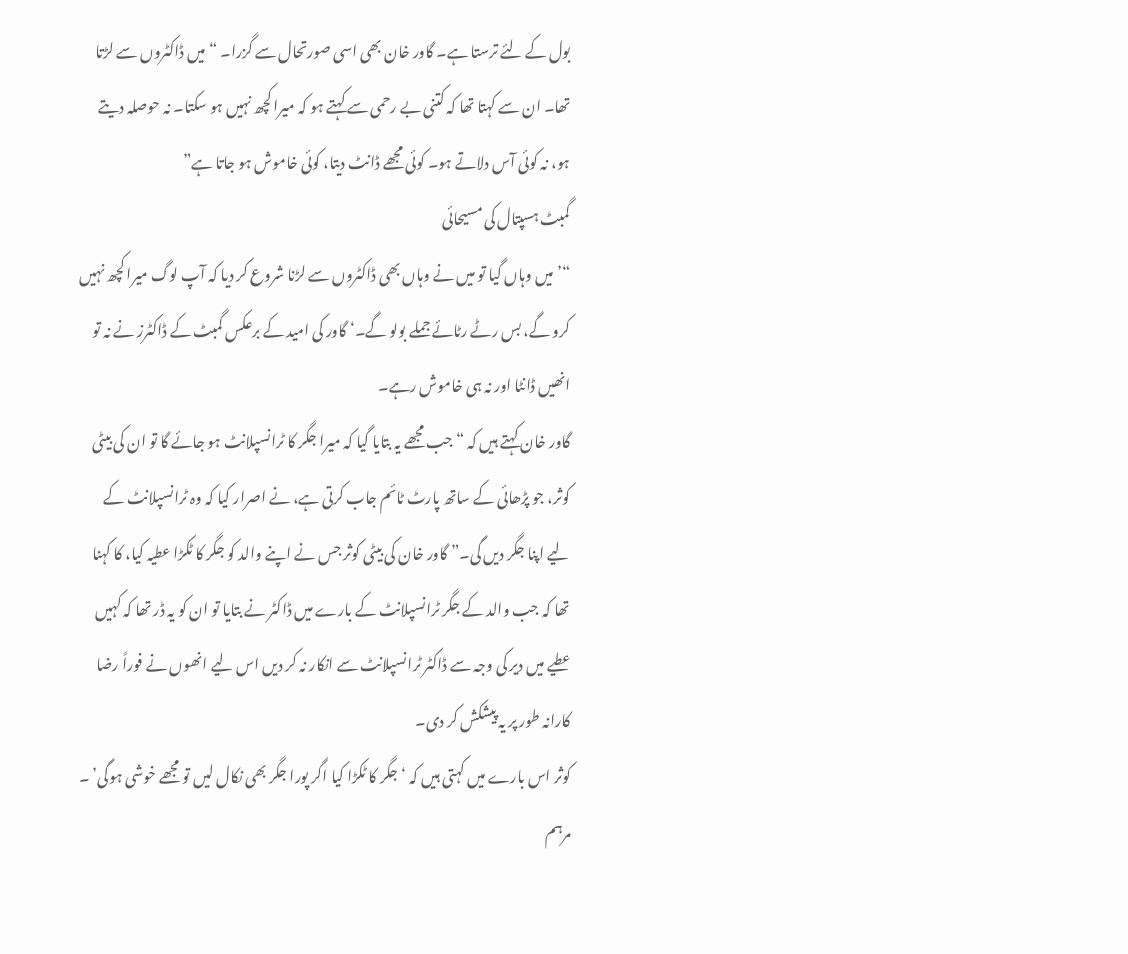بول کے لئے ترستا ہے۔ گاور خان بھی اسی صورتحال سے گزرا۔ “میں ڈاکٹروں سے لڑتا تھا۔ ان سے کہتا تھا کہ کتنی بے رحمی سے کہتے ہو کہ میرا کچھ نہیں ہو سکتا۔ نہ حوصلہ دیتے ہو، نہ کوئی آس دلاتے ہو۔ کوئی مجھے ڈانٹ دیتا، کوئی خاموش ہو جاتا ہے”
گمبٹ ہسپتال کی مسیحائی
“’میں وہاں گیا تو میں نے وہاں بھی ڈاکٹروں سے لڑنا شروع کر دیا کہ آپ لوگ میرا کچھ نہیں کرو گے، بس رٹے رٹائے جملے بولو گے۔‘ گاور کی امید کے برعکس گمبٹ کے ڈاکٹرز نے نہ تو انھیں ڈانٹا اور نہ ہی خاموش رہے۔
گاور خان کہتے ہیں کہ “جب مجھے یہ بتایا گیا کہ میرا جگر کا ٹرانسپلانٹ ہو جائے گا تو ان کی بیٹی کوثر، جو پڑھائی کے ساتھ پارٹ ٹائم جاب کرتی ہے، نے اصرار کیا کہ وہ ٹرانسپلانٹ کے لیے اپنا جگر دیں گی۔” گاور خان کی بیٹی کوثر جس نے اپنے والد کو جگر کا ٹکڑا عطیہ کیا، کا کہنا تھا کہ جب والد کے جگر ٹرانسپلانٹ کے بارے میں ڈاکٹر نے بتایا تو ان کو یہ ڈر تھا کہ کہیں عطیے میں دیر کی وجہ سے ڈاکٹر ٹرانسپلانٹ سے انکار نہ کر دیں اس لیے انھوں نے فوراً رضا کارانہ طور پر یہ پیشکش کر دی۔
کوثر اس بارے میں کہتی ہیں کہ ‘جگر کا ٹکڑا کیا اگر پورا جگر بھی نکال لیں تو مجھے خوشی ہوگی’ ۔
مرہم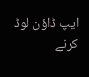ایپ ڈاؤن لوڈ کرنے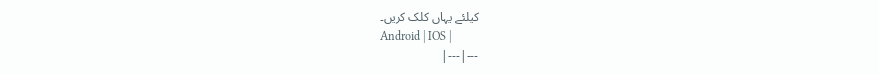کیلئے یہاں کلک کریں۔
Android | IOS |
---|---|